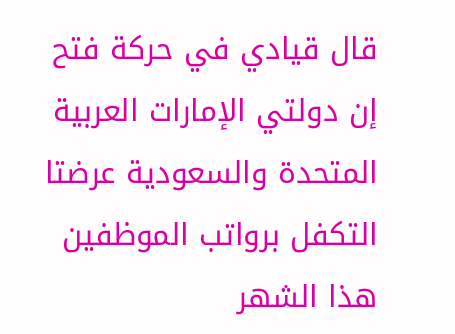قال قيادي في حركة فتح إن دولتي الإمارات العربية المتحدة والسعودية عرضتا التكفل برواتب الموظفين هذا الشهر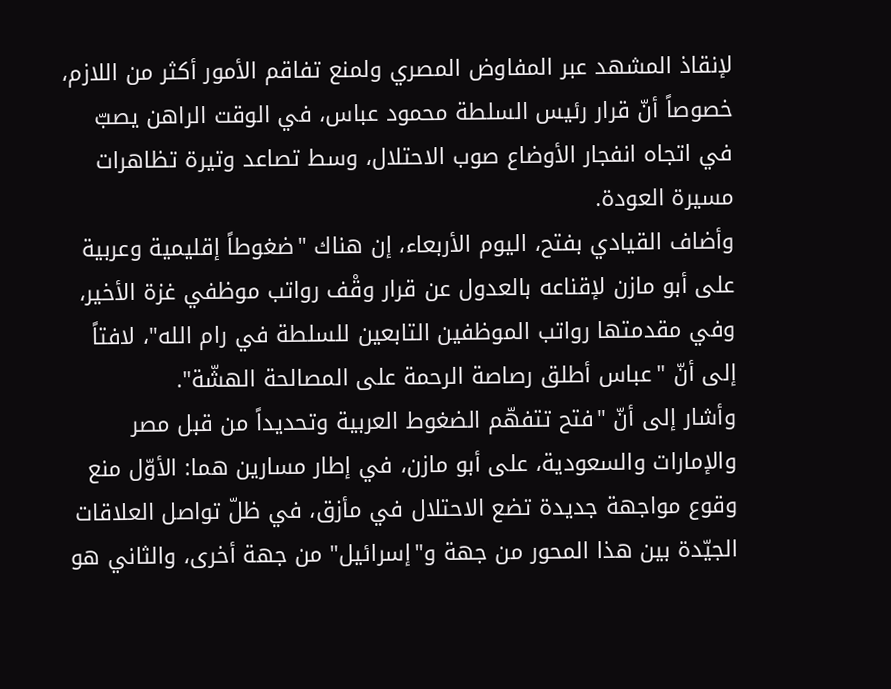لإنقاذ المشهد عبر المفاوض المصري ولمنع تفاقم الأمور أكثر من اللازم، خصوصاً أنّ قرار رئيس السلطة محمود عباس، في الوقت الراهن يصبّ في اتجاه انفجار الأوضاع صوب الاحتلال، وسط تصاعد وتيرة تظاهرات مسيرة العودة.
وأضاف القيادي بفتح، اليوم الأربعاء، إن هناك "ضغوطاً إقليمية وعربية على أبو مازن لإقناعه بالعدول عن قرار وقْف رواتب موظفي غزة الأخير، وفي مقدمتها رواتب الموظفين التابعين للسلطة في رام الله"، لافتاً إلى أنّ "عباس أطلق رصاصة الرحمة على المصالحة الهشّة".
وأشار إلى أنّ "فتح تتفهّم الضغوط العربية وتحديداً من قبل مصر والإمارات والسعودية، على أبو مازن، في إطار مسارين هما: الأوّل منع وقوع مواجهة جديدة تضع الاحتلال في مأزق، في ظلّ تواصل العلاقات الجيّدة بين هذا المحور من جهة و"إسرائيل" من جهة أخرى، والثاني هو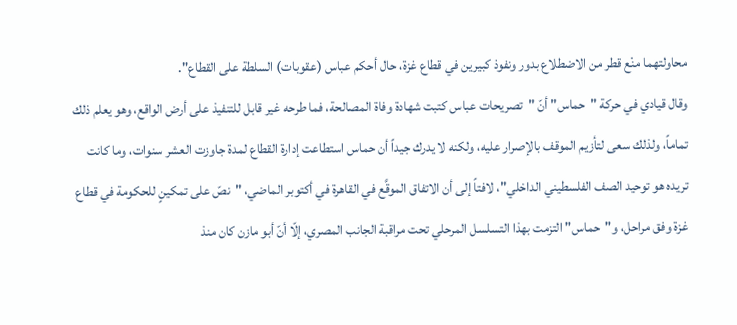محاولتهما منْع قطر من الاضطلاع بدور ونفوذ كبيرين في قطاع غزة، حال أحكم عباس (عقوبات) السلطة على القطاع".
وقال قيادي في حركة "حماس" أنّ "تصريحات عباس كتبت شهادة وفاة المصالحة، فما طرحه غير قابل للتنفيذ على أرض الواقع، وهو يعلم ذلك تماماً، ولذلك سعى لتأزيم الموقف بالإصرار عليه، ولكنه لا يدرك جيداً أن حماس استطاعت إدارة القطاع لمدة جاوزت العشر سنوات، وما كانت تريده هو توحيد الصف الفلسطيني الداخلي"، لافتاً إلى أن الاتفاق الموقَّع في القاهرة في أكتوبر الماضي، "نصّ على تمكينٍ للحكومة في قطاع غزة وفق مراحل، و"حماس" التزمت بهذا التسلسل المرحلي تحت مراقبة الجانب المصري، إلّا أنّ أبو مازن كان منذ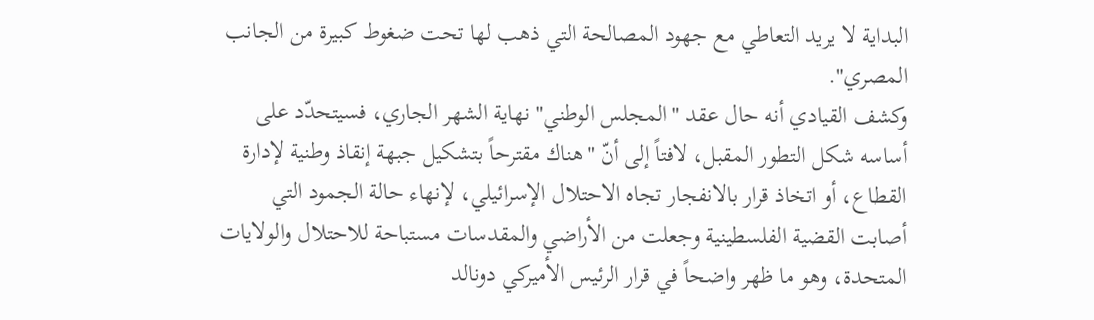البداية لا يريد التعاطي مع جهود المصالحة التي ذهب لها تحت ضغوط كبيرة من الجانب المصري".
وكشف القيادي أنه حال عقد "المجلس الوطني" نهاية الشهر الجاري، فسيتحدّد على أساسه شكل التطور المقبل، لافتاً إلى أنّ "هناك مقترحاً بتشكيل جبهة إنقاذ وطنية لإدارة القطاع، أو اتخاذ قرار بالانفجار تجاه الاحتلال الإسرائيلي، لإنهاء حالة الجمود التي أصابت القضية الفلسطينية وجعلت من الأراضي والمقدسات مستباحة للاحتلال والولايات المتحدة، وهو ما ظهر واضحاً في قرار الرئيس الأميركي دونالد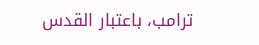ترامب، باعتبار القدس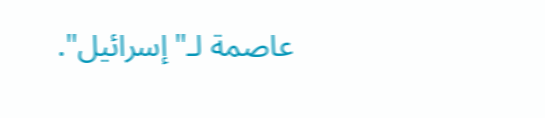عاصمة لـ"إسرائيل".